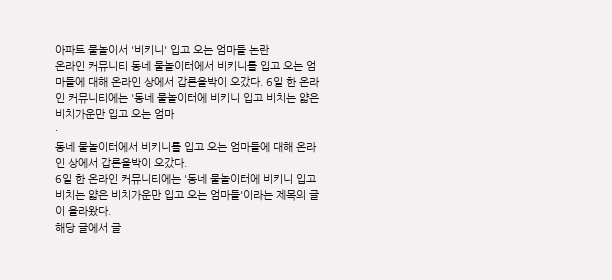아파트 물놀이서 '비키니' 입고 오는 엄마들 논란
온라인 커뮤니티 동네 물놀이터에서 비키니를 입고 오는 엄마들에 대해 온라인 상에서 갑론을박이 오갔다. 6일 한 온라인 커뮤니티에는 '동네 물놀이터에 비키니 입고 비치는 얇은 비치가운만 입고 오는 엄마
·
동네 물놀이터에서 비키니를 입고 오는 엄마들에 대해 온라인 상에서 갑론을박이 오갔다.
6일 한 온라인 커뮤니티에는 '동네 물놀이터에 비키니 입고 비치는 얇은 비치가운만 입고 오는 엄마들'이라는 제목의 글이 올라왔다.
해당 글에서 글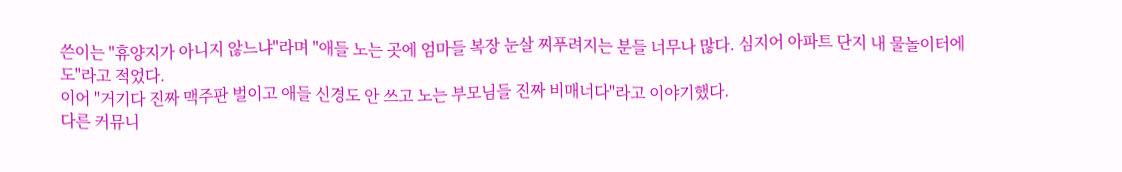쓴이는 "휴양지가 아니지 않느냐"라며 "애들 노는 곳에 엄마들 복장 눈살 찌푸려지는 분들 너무나 많다. 심지어 아파트 단지 내 물놀이터에도"라고 적었다.
이어 "거기다 진짜 맥주판 벌이고 애들 신경도 안 쓰고 노는 부모님들 진짜 비매너다"라고 이야기했다.
다른 커뮤니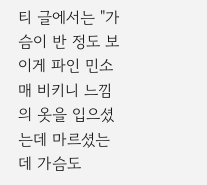티 글에서는 "가슴이 반 정도 보이게 파인 민소매 비키니 느낌의 옷을 입으셨는데 마르셨는데 가슴도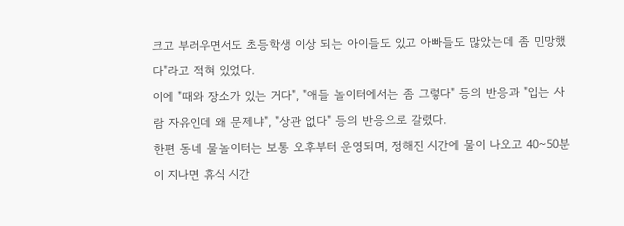크고 부러우면서도 초등학생 이상 되는 아이들도 있고 아빠들도 많았는데 좀 민망했다"라고 적혀 있었다.
이에 "때와 장소가 있는 거다", "애들 놀이터에서는 좀 그렇다" 등의 반응과 "입는 사람 자유인데 왜 문제냐", "상관 없다" 등의 반응으로 갈렸다.
한편 동네 물놀이터는 보통 오후부터 운영되며, 정해진 시간에 물이 나오고 40~50분이 지나면 휴식 시간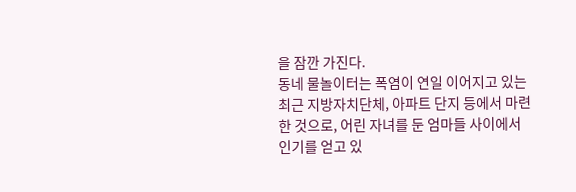을 잠깐 가진다.
동네 물놀이터는 폭염이 연일 이어지고 있는 최근 지방자치단체, 아파트 단지 등에서 마련한 것으로, 어린 자녀를 둔 엄마들 사이에서 인기를 얻고 있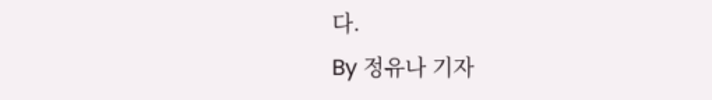다.
By 정유나 기자